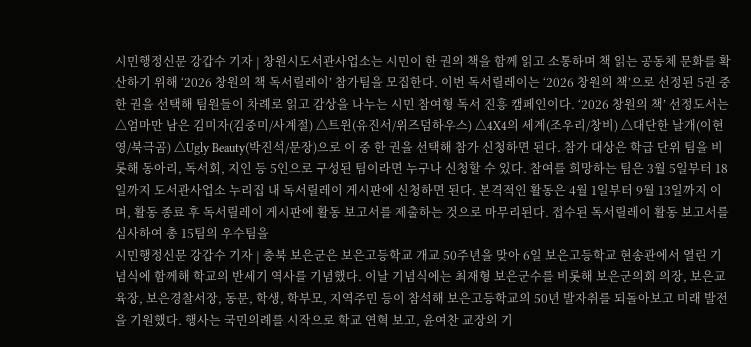시민행정신문 강갑수 기자 | 창원시도서관사업소는 시민이 한 권의 책을 함께 읽고 소통하며 책 읽는 공동체 문화를 확산하기 위해 ‘2026 창원의 책 독서릴레이’ 참가팀을 모집한다. 이번 독서릴레이는 ‘2026 창원의 책’으로 선정된 5권 중 한 권을 선택해 팀원들이 차례로 읽고 감상을 나누는 시민 참여형 독서 진흥 캠페인이다. ‘2026 창원의 책’ 선정도서는 △엄마만 남은 김미자(김중미/사계절) △트윈(유진서/위즈덤하우스) △4X4의 세계(조우리/창비) △대단한 날개(이현영/북극곰) △Ugly Beauty(박진석/문장)으로 이 중 한 권을 선택해 참가 신청하면 된다. 참가 대상은 학급 단위 팀을 비롯해 동아리, 독서회, 지인 등 5인으로 구성된 팀이라면 누구나 신청할 수 있다. 참여를 희망하는 팀은 3월 5일부터 18일까지 도서관사업소 누리집 내 독서릴레이 게시판에 신청하면 된다. 본격적인 활동은 4월 1일부터 9월 13일까지 이며, 활동 종료 후 독서릴레이 게시판에 활동 보고서를 제출하는 것으로 마무리된다. 접수된 독서릴레이 활동 보고서를 심사하여 총 15팀의 우수팀을
시민행정신문 강갑수 기자 | 충북 보은군은 보은고등학교 개교 50주년을 맞아 6일 보은고등학교 현송관에서 열린 기념식에 함께해 학교의 반세기 역사를 기념했다. 이날 기념식에는 최재형 보은군수를 비롯해 보은군의회 의장, 보은교육장, 보은경찰서장, 동문, 학생, 학부모, 지역주민 등이 참석해 보은고등학교의 50년 발자취를 되돌아보고 미래 발전을 기원했다. 행사는 국민의례를 시작으로 학교 연혁 보고, 윤여찬 교장의 기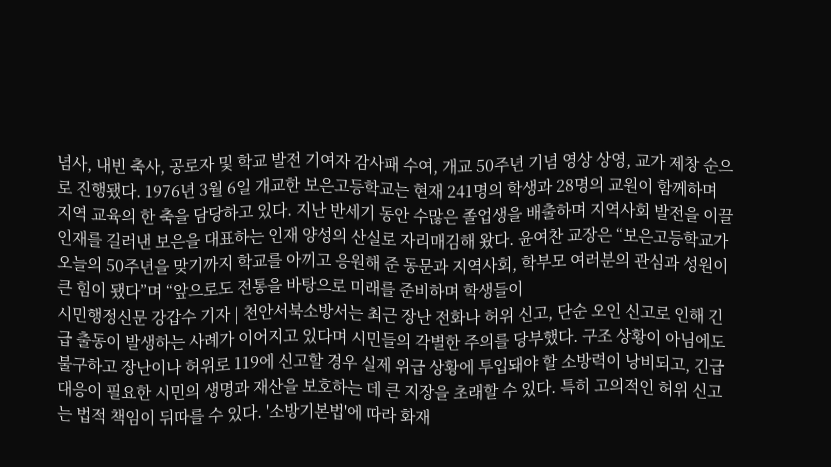념사, 내빈 축사, 공로자 및 학교 발전 기여자 감사패 수여, 개교 50주년 기념 영상 상영, 교가 제창 순으로 진행됐다. 1976년 3월 6일 개교한 보은고등학교는 현재 241명의 학생과 28명의 교원이 함께하며 지역 교육의 한 축을 담당하고 있다. 지난 반세기 동안 수많은 졸업생을 배출하며 지역사회 발전을 이끌 인재를 길러낸 보은을 대표하는 인재 양성의 산실로 자리매김해 왔다. 윤여찬 교장은 “보은고등학교가 오늘의 50주년을 맞기까지 학교를 아끼고 응원해 준 동문과 지역사회, 학부모 여러분의 관심과 성원이 큰 힘이 됐다”며 “앞으로도 전통을 바탕으로 미래를 준비하며 학생들이
시민행정신문 강갑수 기자 | 천안서북소방서는 최근 장난 전화나 허위 신고, 단순 오인 신고로 인해 긴급 출동이 발생하는 사례가 이어지고 있다며 시민들의 각별한 주의를 당부했다. 구조 상황이 아님에도 불구하고 장난이나 허위로 119에 신고할 경우 실제 위급 상황에 투입돼야 할 소방력이 낭비되고, 긴급 대응이 필요한 시민의 생명과 재산을 보호하는 데 큰 지장을 초래할 수 있다. 특히 고의적인 허위 신고는 법적 책임이 뒤따를 수 있다. '소방기본법'에 따라 화재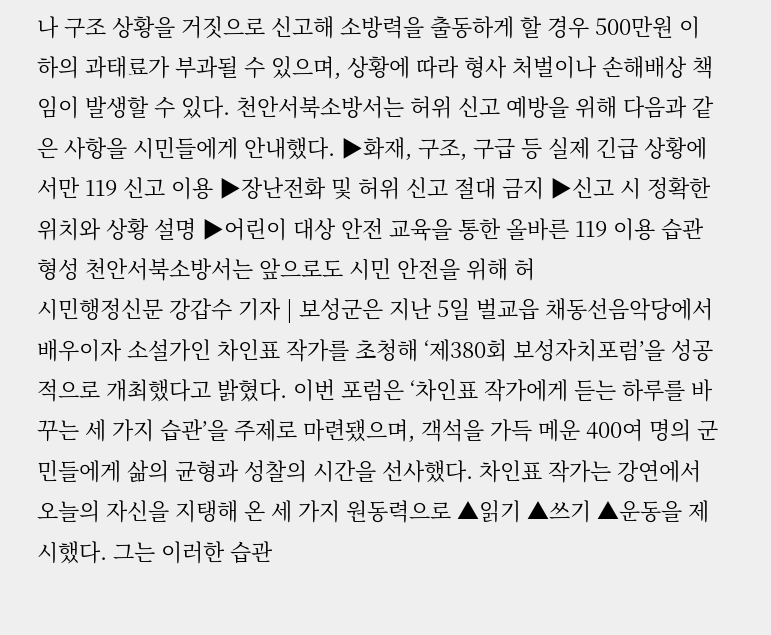나 구조 상황을 거짓으로 신고해 소방력을 출동하게 할 경우 500만원 이하의 과태료가 부과될 수 있으며, 상황에 따라 형사 처벌이나 손해배상 책임이 발생할 수 있다. 천안서북소방서는 허위 신고 예방을 위해 다음과 같은 사항을 시민들에게 안내했다. ▶화재, 구조, 구급 등 실제 긴급 상황에서만 119 신고 이용 ▶장난전화 및 허위 신고 절대 금지 ▶신고 시 정확한 위치와 상황 설명 ▶어린이 대상 안전 교육을 통한 올바른 119 이용 습관 형성 천안서북소방서는 앞으로도 시민 안전을 위해 허
시민행정신문 강갑수 기자 | 보성군은 지난 5일 벌교읍 채동선음악당에서 배우이자 소설가인 차인표 작가를 초청해 ‘제380회 보성자치포럼’을 성공적으로 개최했다고 밝혔다. 이번 포럼은 ‘차인표 작가에게 듣는 하루를 바꾸는 세 가지 습관’을 주제로 마련됐으며, 객석을 가득 메운 400여 명의 군민들에게 삶의 균형과 성찰의 시간을 선사했다. 차인표 작가는 강연에서 오늘의 자신을 지탱해 온 세 가지 원동력으로 ▲읽기 ▲쓰기 ▲운동을 제시했다. 그는 이러한 습관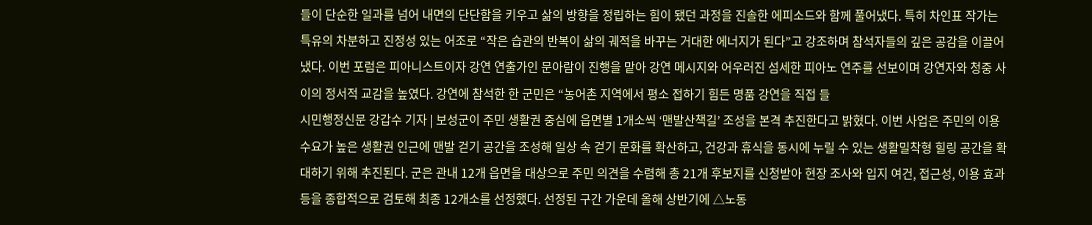들이 단순한 일과를 넘어 내면의 단단함을 키우고 삶의 방향을 정립하는 힘이 됐던 과정을 진솔한 에피소드와 함께 풀어냈다. 특히 차인표 작가는 특유의 차분하고 진정성 있는 어조로 “작은 습관의 반복이 삶의 궤적을 바꾸는 거대한 에너지가 된다”고 강조하며 참석자들의 깊은 공감을 이끌어냈다. 이번 포럼은 피아니스트이자 강연 연출가인 문아람이 진행을 맡아 강연 메시지와 어우러진 섬세한 피아노 연주를 선보이며 강연자와 청중 사이의 정서적 교감을 높였다. 강연에 참석한 한 군민은 “농어촌 지역에서 평소 접하기 힘든 명품 강연을 직접 들
시민행정신문 강갑수 기자 | 보성군이 주민 생활권 중심에 읍면별 1개소씩 ‘맨발산책길’ 조성을 본격 추진한다고 밝혔다. 이번 사업은 주민의 이용 수요가 높은 생활권 인근에 맨발 걷기 공간을 조성해 일상 속 걷기 문화를 확산하고, 건강과 휴식을 동시에 누릴 수 있는 생활밀착형 힐링 공간을 확대하기 위해 추진된다. 군은 관내 12개 읍면을 대상으로 주민 의견을 수렴해 총 21개 후보지를 신청받아 현장 조사와 입지 여건, 접근성, 이용 효과 등을 종합적으로 검토해 최종 12개소를 선정했다. 선정된 구간 가운데 올해 상반기에 △노동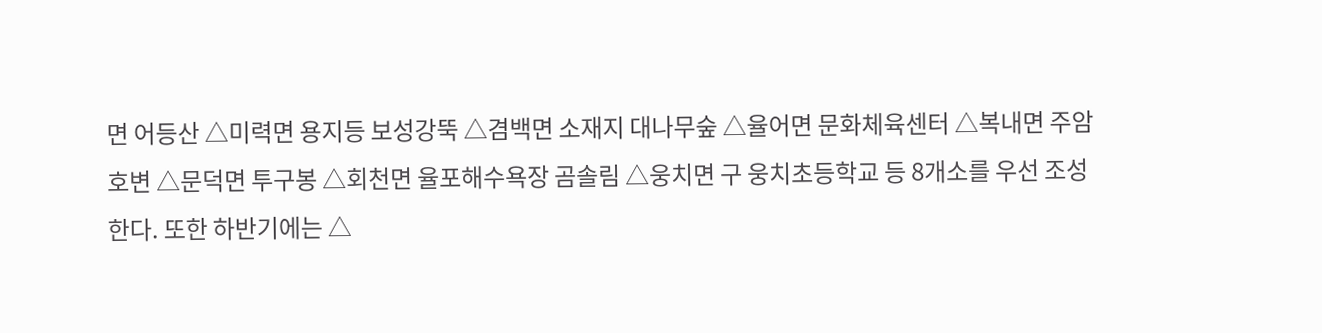면 어등산 △미력면 용지등 보성강뚝 △겸백면 소재지 대나무숲 △율어면 문화체육센터 △복내면 주암호변 △문덕면 투구봉 △회천면 율포해수욕장 곰솔림 △웅치면 구 웅치초등학교 등 8개소를 우선 조성한다. 또한 하반기에는 △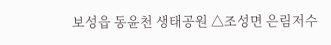보성읍 동윤천 생태공원 △조성면 은림저수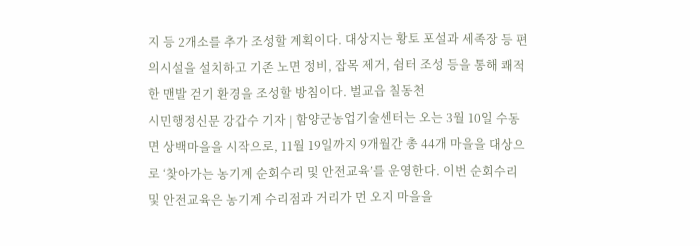지 등 2개소를 추가 조성할 계획이다. 대상지는 황토 포설과 세족장 등 편의시설을 설치하고 기존 노면 정비, 잡목 제거, 쉼터 조성 등을 통해 쾌적한 맨발 걷기 환경을 조성할 방침이다. 벌교읍 칠동천
시민행정신문 강갑수 기자 | 함양군농업기술센터는 오는 3월 10일 수동면 상백마을을 시작으로, 11월 19일까지 9개월간 총 44개 마을을 대상으로 ‘찾아가는 농기계 순회수리 및 안전교육’를 운영한다. 이번 순회수리 및 안전교육은 농기계 수리점과 거리가 먼 오지 마을을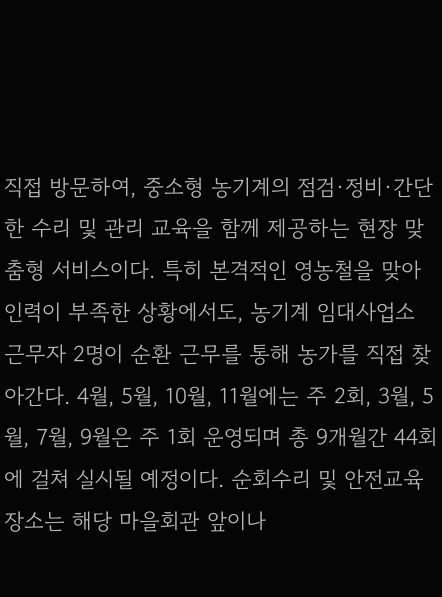직접 방문하여, 중소형 농기계의 점검·정비·간단한 수리 및 관리 교육을 함께 제공하는 현장 맞춤형 서비스이다. 특히 본격적인 영농철을 맞아 인력이 부족한 상황에서도, 농기계 임대사업소 근무자 2명이 순환 근무를 통해 농가를 직접 찾아간다. 4월, 5월, 10월, 11월에는 주 2회, 3월, 5월, 7월, 9월은 주 1회 운영되며 총 9개월간 44회에 걸쳐 실시될 예정이다. 순회수리 및 안전교육 장소는 해당 마을회관 앞이나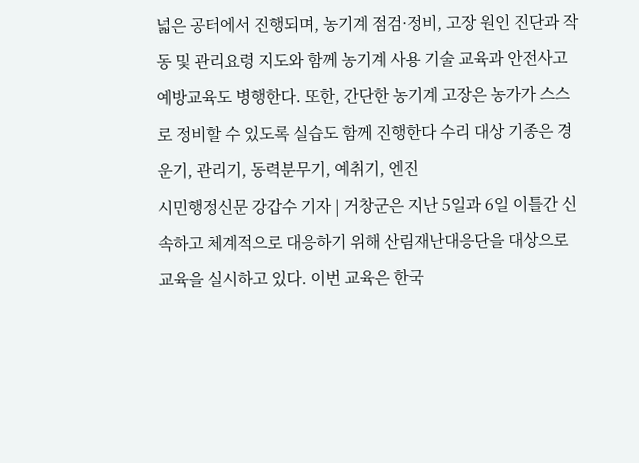넓은 공터에서 진행되며, 농기계 점검·정비, 고장 원인 진단과 작동 및 관리요령 지도와 함께 농기계 사용 기술 교육과 안전사고 예방교육도 병행한다. 또한, 간단한 농기계 고장은 농가가 스스로 정비할 수 있도록 실습도 함께 진행한다 수리 대상 기종은 경운기, 관리기, 동력분무기, 예취기, 엔진
시민행정신문 강갑수 기자 | 거창군은 지난 5일과 6일 이틀간 신속하고 체계적으로 대응하기 위해 산림재난대응단을 대상으로 교육을 실시하고 있다. 이번 교육은 한국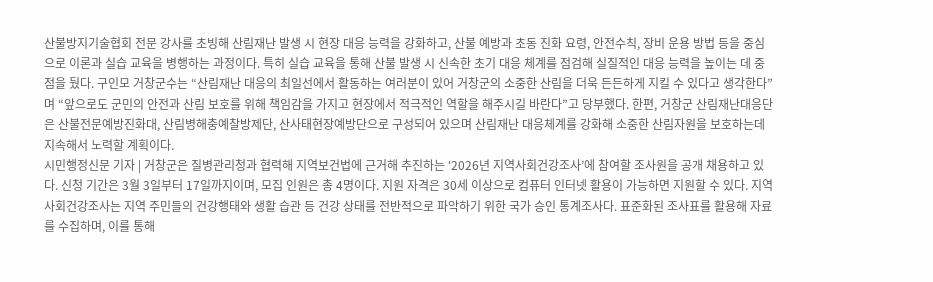산불방지기술협회 전문 강사를 초빙해 산림재난 발생 시 현장 대응 능력을 강화하고, 산불 예방과 초동 진화 요령, 안전수칙, 장비 운용 방법 등을 중심으로 이론과 실습 교육을 병행하는 과정이다. 특히 실습 교육을 통해 산불 발생 시 신속한 초기 대응 체계를 점검해 실질적인 대응 능력을 높이는 데 중점을 뒀다. 구인모 거창군수는 “산림재난 대응의 최일선에서 활동하는 여러분이 있어 거창군의 소중한 산림을 더욱 든든하게 지킬 수 있다고 생각한다”며 “앞으로도 군민의 안전과 산림 보호를 위해 책임감을 가지고 현장에서 적극적인 역할을 해주시길 바란다”고 당부했다. 한편, 거창군 산림재난대응단은 산불전문예방진화대, 산림병해충예찰방제단, 산사태현장예방단으로 구성되어 있으며 산림재난 대응체계를 강화해 소중한 산림자원을 보호하는데 지속해서 노력할 계획이다.
시민행정신문 기자 | 거창군은 질병관리청과 협력해 지역보건법에 근거해 추진하는 ‘2026년 지역사회건강조사’에 참여할 조사원을 공개 채용하고 있다. 신청 기간은 3월 3일부터 17일까지이며, 모집 인원은 총 4명이다. 지원 자격은 30세 이상으로 컴퓨터 인터넷 활용이 가능하면 지원할 수 있다. 지역사회건강조사는 지역 주민들의 건강행태와 생활 습관 등 건강 상태를 전반적으로 파악하기 위한 국가 승인 통계조사다. 표준화된 조사표를 활용해 자료를 수집하며, 이를 통해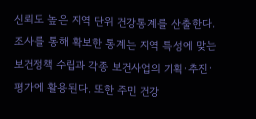신뢰도 높은 지역 단위 건강통계를 산출한다. 조사를 통해 확보한 통계는 지역 특성에 맞는 보건정책 수립과 각종 보건사업의 기획·추진·평가에 활용된다. 또한 주민 건강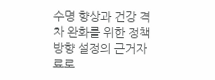수명 향상과 건강 격차 완화를 위한 정책 방향 설정의 근거자료로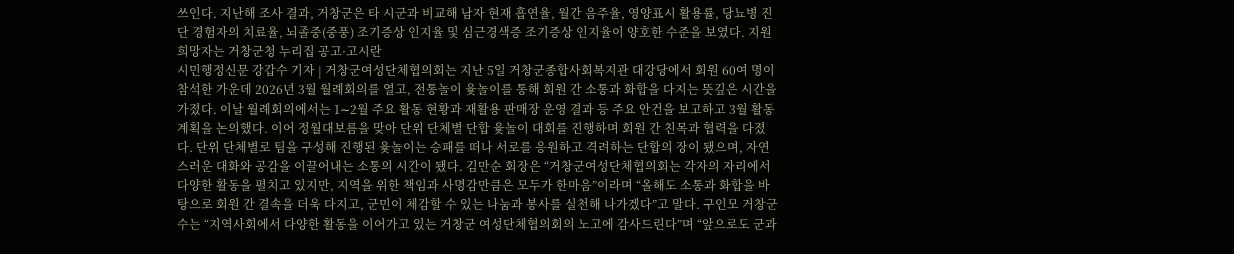쓰인다. 지난해 조사 결과, 거창군은 타 시군과 비교해 남자 현재 흡연율, 월간 음주율, 영양표시 활용률, 당뇨병 진단 경험자의 치료율, 뇌졸중(중풍) 조기증상 인지율 및 심근경색증 조기증상 인지율이 양호한 수준을 보였다. 지원 희망자는 거창군청 누리집 공고·고시란
시민행정신문 강갑수 기자 | 거창군여성단체협의회는 지난 5일 거창군종합사회복지관 대강당에서 회원 60여 명이 참석한 가운데 2026년 3월 월례회의를 열고, 전통놀이 윷놀이를 통해 회원 간 소통과 화합을 다지는 뜻깊은 시간을 가졌다. 이날 월례회의에서는 1∼2월 주요 활동 현황과 재활용 판매장 운영 결과 등 주요 안건을 보고하고 3월 활동계획을 논의했다. 이어 정월대보름을 맞아 단위 단체별 단합 윷놀이 대회를 진행하며 회원 간 친목과 협력을 다졌다. 단위 단체별로 팀을 구성해 진행된 윷놀이는 승패를 떠나 서로를 응원하고 격려하는 단합의 장이 됐으며, 자연스러운 대화와 공감을 이끌어내는 소통의 시간이 됐다. 김만순 회장은 “거창군여성단체협의회는 각자의 자리에서 다양한 활동을 펼치고 있지만, 지역을 위한 책임과 사명감만큼은 모두가 한마음”이라며 “올해도 소통과 화합을 바탕으로 회원 간 결속을 더욱 다지고, 군민이 체감할 수 있는 나눔과 봉사를 실천해 나가겠다”고 말다. 구인모 거창군수는 “지역사회에서 다양한 활동을 이어가고 있는 거창군 여성단체협의회의 노고에 감사드린다”며 “앞으로도 군과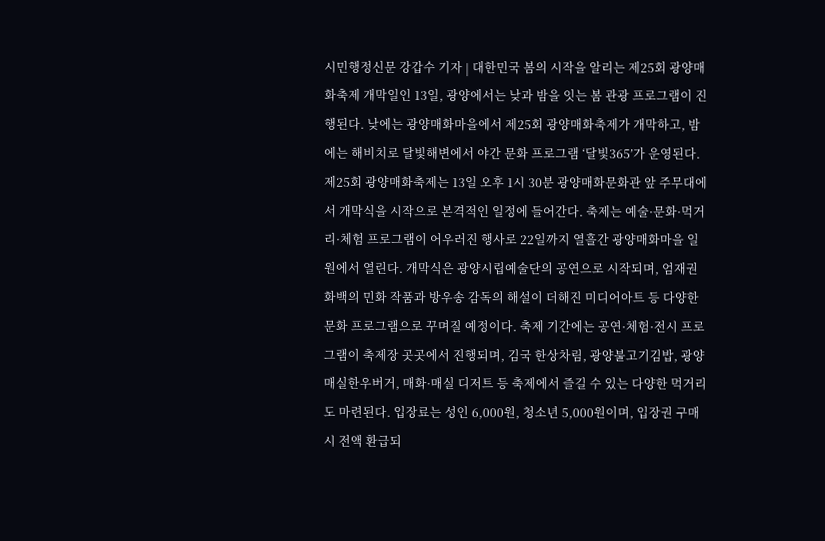시민행정신문 강갑수 기자 | 대한민국 봄의 시작을 알리는 제25회 광양매화축제 개막일인 13일, 광양에서는 낮과 밤을 잇는 봄 관광 프로그램이 진행된다. 낮에는 광양매화마을에서 제25회 광양매화축제가 개막하고, 밤에는 해비치로 달빛해변에서 야간 문화 프로그램 ‘달빛365’가 운영된다. 제25회 광양매화축제는 13일 오후 1시 30분 광양매화문화관 앞 주무대에서 개막식을 시작으로 본격적인 일정에 들어간다. 축제는 예술·문화·먹거리·체험 프로그램이 어우러진 행사로 22일까지 열흘간 광양매화마을 일원에서 열린다. 개막식은 광양시립예술단의 공연으로 시작되며, 엄재권 화백의 민화 작품과 방우송 감독의 해설이 더해진 미디어아트 등 다양한 문화 프로그램으로 꾸며질 예정이다. 축제 기간에는 공연·체험·전시 프로그램이 축제장 곳곳에서 진행되며, 김국 한상차림, 광양불고기김밥, 광양매실한우버거, 매화·매실 디저트 등 축제에서 즐길 수 있는 다양한 먹거리도 마련된다. 입장료는 성인 6,000원, 청소년 5,000원이며, 입장권 구매 시 전액 환급되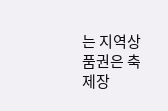는 지역상품권은 축제장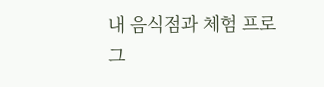내 음식점과 체험 프로그